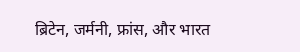ब्रिटेन, जर्मनी, फ्रांस, और भारत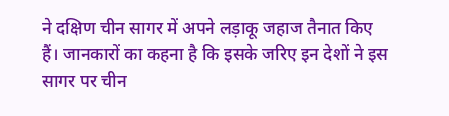ने दक्षिण चीन सागर में अपने लड़ाकू जहाज तैनात किए हैं। जानकारों का कहना है कि इसके जरिए इन देशों ने इस सागर पर चीन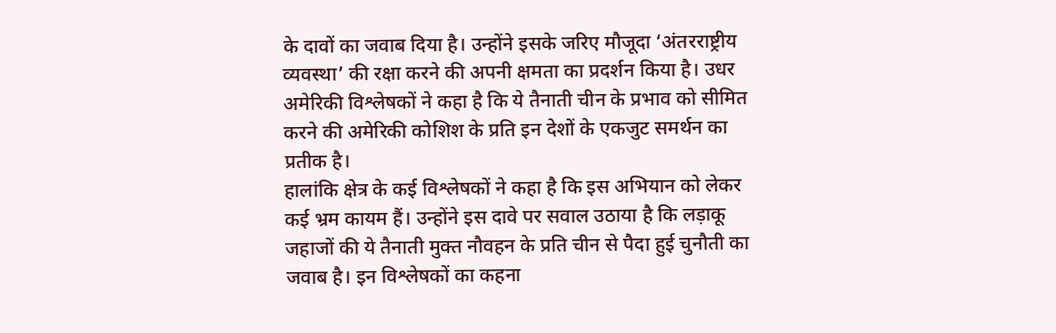के दावों का जवाब दिया है। उन्होंने इसके जरिए मौजूदा ‘अंतरराष्ट्रीय व्यवस्था’ की रक्षा करने की अपनी क्षमता का प्रदर्शन किया है। उधर अमेरिकी विश्लेषकों ने कहा है कि ये तैनाती चीन के प्रभाव को सीमित करने की अमेरिकी कोशिश के प्रति इन देशों के एकजुट समर्थन का प्रतीक है।
हालांकि क्षेत्र के कई विश्लेषकों ने कहा है कि इस अभियान को लेकर कई भ्रम कायम हैं। उन्होंने इस दावे पर सवाल उठाया है कि लड़ाकू जहाजों की ये तैनाती मुक्त नौवहन के प्रति चीन से पैदा हुई चुनौती का जवाब है। इन विश्लेषकों का कहना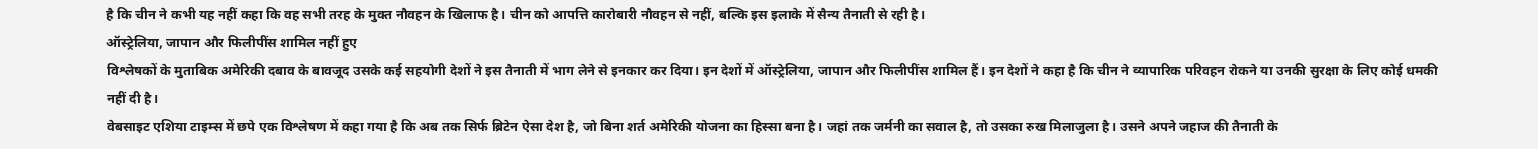है कि चीन ने कभी यह नहीं कहा कि वह सभी तरह के मुक्त नौवहन के खिलाफ है। चीन को आपत्ति कारोबारी नौवहन से नहीं, बल्कि इस इलाके में सैन्य तैनाती से रही है।
ऑस्ट्रेलिया, जापान और फिलीपींस शामिल नहीं हुए
विश्लेषकों के मुताबिक अमेरिकी दबाव के बावजूद उसके कई सहयोगी देशों ने इस तैनाती में भाग लेने से इनकार कर दिया। इन देशों में ऑस्ट्रेलिया, जापान और फिलीपींस शामिल हैं। इन देशों ने कहा है कि चीन ने व्यापारिक परिवहन रोकने या उनकी सुरक्षा के लिए कोई धमकी नहीं दी है।
वेबसाइट एशिया टाइम्स में छपे एक विश्लेषण में कहा गया है कि अब तक सिर्फ ब्रिटेन ऐसा देश है, जो बिना शर्त अमेरिकी योजना का हिस्सा बना है। जहां तक जर्मनी का सवाल है, तो उसका रुख मिलाजुला है। उसने अपने जहाज की तैनाती के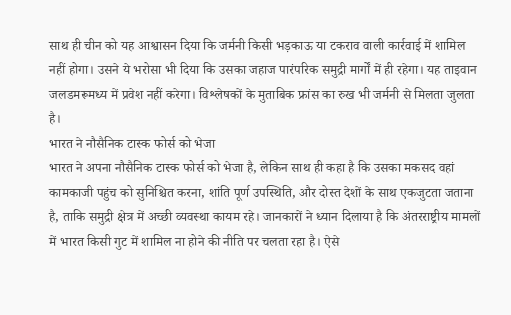साथ ही चीन को यह आश्वासन दिया कि जर्मनी किसी भड़काऊ या टकराव वाली कार्रवाई में शामिल नहीं होगा। उसने ये भरोसा भी दिया कि उसका जहाज पारंपरिक समुद्री मार्गों में ही रहेगा। यह ताइवान जलडमरूमध्य में प्रवेश नहीं करेगा। विश्लेषकों के मुताबिक फ्रांस का रुख भी जर्मनी से मिलता जुलता है।
भारत ने नौसैनिक टास्क फोर्स को भेजा
भारत ने अपना नौसैनिक टास्क फोर्स को भेजा है, लेकिन साथ ही कहा है कि उसका मकसद वहां कामकाजी पहुंच को सुनिश्चित करना, शांति पूर्ण उपस्थिति, और दोस्त देशों के साथ एकजुटता जताना है, ताकि समुद्री क्षेत्र में अच्छी व्यवस्था कायम रहे। जानकारों ने ध्यान दिलाया है कि अंतरराष्ट्रीय मामलों में भारत किसी गुट में शामिल ना होने की नीति पर चलता रहा है। ऐसे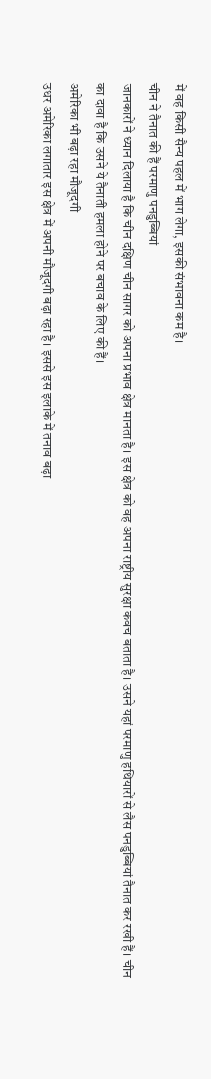में वह किसी सैन्य पहल में भाग लेगा, इसकी संभावना कम है।
चीन ने तैनात की हैं परमाणु पनडुब्बियां
जानकारों ने ध्यान दिलाया है कि चीन दक्षिण चीन सागर को अपना प्रभाव क्षेत्र मानता है। इस क्षेत्र को वह अपना राष्ट्रीय सुरक्षा कवच बताता है। उसने यहां परमाणु हथियारों से लैस पनडुब्बियां तैनात कर रखी हैं। चीन का दावा है कि उसने ये तैनाती हमला होने पर बचाव के लिए की हैं।
अमेरिका भी बढ़ा रहा मौजूदगी
उधर अमेरिका लगातार इस क्षेत्र में अपनी मौजूदगी बढ़ा रहा है। इससे इस इलाके में तनाव बढ़ा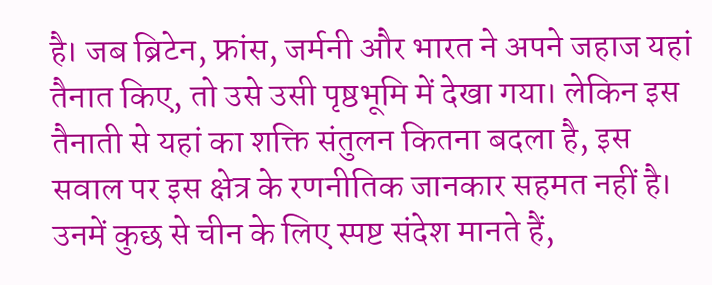है। जब ब्रिटेन, फ्रांस, जर्मनी और भारत ने अपने जहाज यहां तैनात किए, तो उसे उसी पृष्ठभूमि में देखा गया। लेकिन इस तैनाती से यहां का शक्ति संतुलन कितना बदला है, इस सवाल पर इस क्षेत्र के रणनीतिक जानकार सहमत नहीं है। उनमें कुछ से चीन के लिए स्पष्ट संदेश मानते हैं,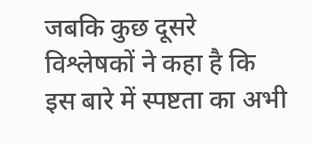जबकि कुछ दूसरे विश्लेषकों ने कहा है कि इस बारे में स्पष्टता का अभी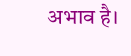अभाव है।